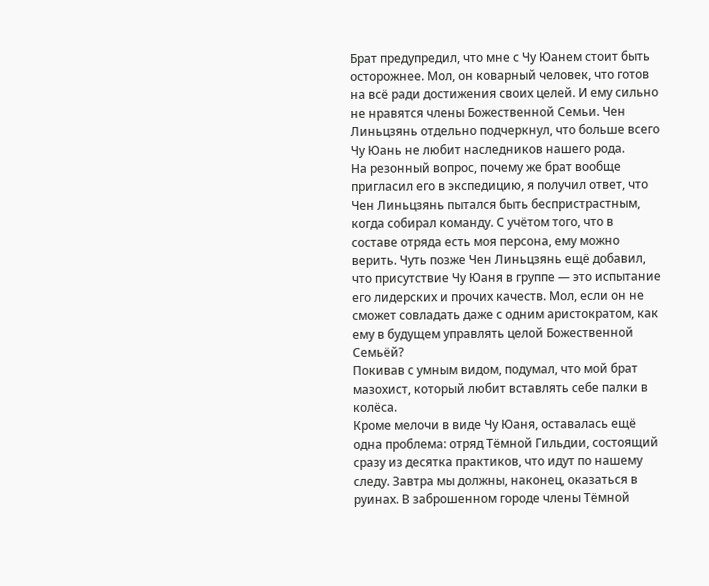Брат предупредил, что мне с Чу Юанем стоит быть осторожнее. Мол, он коварный человек, что готов на всё ради достижения своих целей. И ему сильно не нравятся члены Божественной Семьи. Чен Линьцзянь отдельно подчеркнул, что больше всего Чу Юань не любит наследников нашего рода.
На резонный вопрос, почему же брат вообще пригласил его в экспедицию, я получил ответ, что Чен Линьцзянь пытался быть беспристрастным, когда собирал команду. С учётом того, что в составе отряда есть моя персона, ему можно верить. Чуть позже Чен Линьцзянь ещё добавил, что присутствие Чу Юаня в группе — это испытание его лидерских и прочих качеств. Мол, если он не сможет совладать даже с одним аристократом, как ему в будущем управлять целой Божественной Семьёй?
Покивав с умным видом, подумал, что мой брат мазохист, который любит вставлять себе палки в колёса.
Кроме мелочи в виде Чу Юаня, оставалась ещё одна проблема: отряд Тёмной Гильдии, состоящий сразу из десятка практиков, что идут по нашему следу. Завтра мы должны, наконец, оказаться в руинах. В заброшенном городе члены Тёмной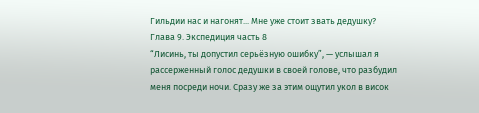Гильдии нас и нагонят... Мне уже стоит звать дедушку?
Глава 9. Экспедиция часть 8
“Лисинь, ты допустил серьёзную ошибку”, — услышал я рассерженный голос дедушки в своей голове, что разбудил меня посреди ночи. Сразу же за этим ощутил укол в висок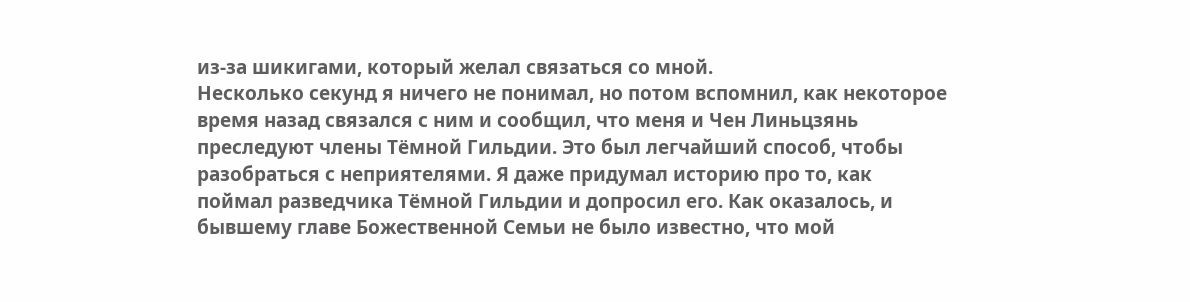из-за шикигами, который желал связаться со мной.
Несколько секунд я ничего не понимал, но потом вспомнил, как некоторое время назад связался с ним и сообщил, что меня и Чен Линьцзянь преследуют члены Тёмной Гильдии. Это был легчайший способ, чтобы разобраться с неприятелями. Я даже придумал историю про то, как поймал разведчика Тёмной Гильдии и допросил его. Как оказалось, и бывшему главе Божественной Семьи не было известно, что мой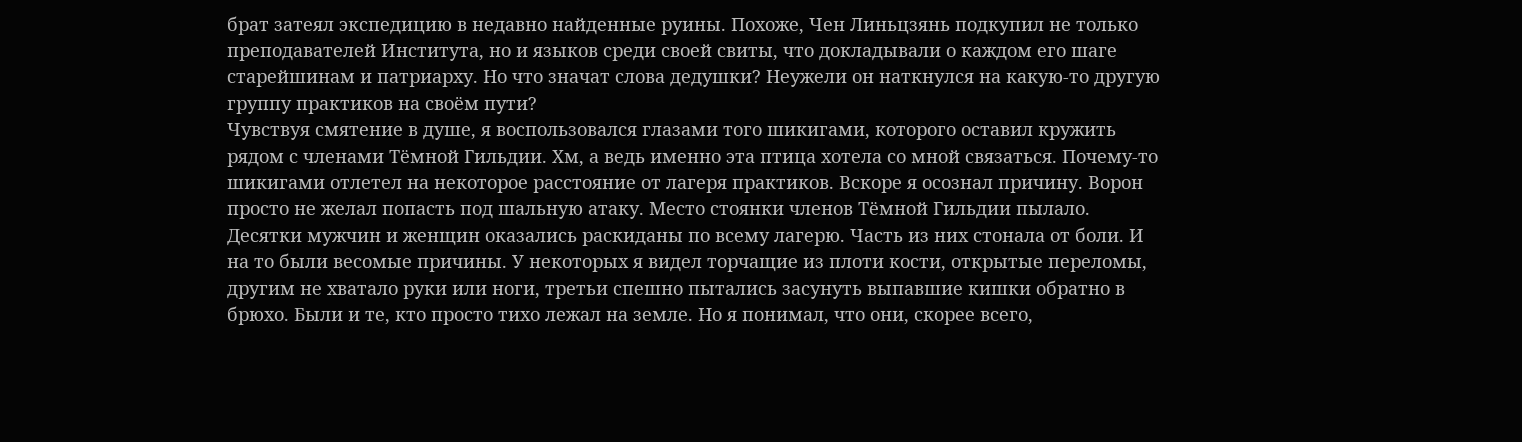брат затеял экспедицию в недавно найденные руины. Похоже, Чен Линьцзянь подкупил не только преподавателей Института, но и языков среди своей свиты, что докладывали о каждом его шаге старейшинам и патриарху. Но что значат слова дедушки? Неужели он наткнулся на какую-то другую группу практиков на своём пути?
Чувствуя смятение в душе, я воспользовался глазами того шикигами, которого оставил кружить рядом с членами Тёмной Гильдии. Хм, а ведь именно эта птица хотела со мной связаться. Почему-то шикигами отлетел на некоторое расстояние от лагеря практиков. Вскоре я осознал причину. Ворон просто не желал попасть под шальную атаку. Место стоянки членов Тёмной Гильдии пылало. Десятки мужчин и женщин оказались раскиданы по всему лагерю. Часть из них стонала от боли. И на то были весомые причины. У некоторых я видел торчащие из плоти кости, открытые переломы, другим не хватало руки или ноги, третьи спешно пытались засунуть выпавшие кишки обратно в брюхо. Были и те, кто просто тихо лежал на земле. Но я понимал, что они, скорее всего,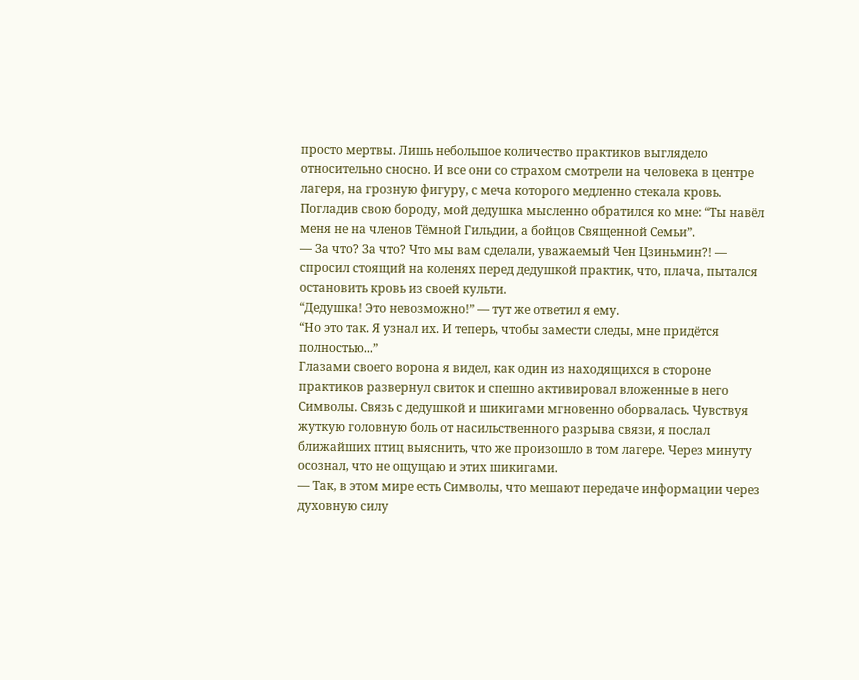просто мертвы. Лишь небольшое количество практиков выглядело относительно сносно. И все они со страхом смотрели на человека в центре лагеря, на грозную фигуру, с меча которого медленно стекала кровь.
Погладив свою бороду, мой дедушка мысленно обратился ко мне: “Ты навёл меня не на членов Тёмной Гильдии, а бойцов Священной Семьи”.
— За что? За что? Что мы вам сделали, уважаемый Чен Цзиньмин?! — спросил стоящий на коленях перед дедушкой практик, что, плача, пытался остановить кровь из своей культи.
“Дедушка! Это невозможно!” — тут же ответил я ему.
“Но это так. Я узнал их. И теперь, чтобы замести следы, мне придётся полностью...”
Глазами своего ворона я видел, как один из находящихся в стороне практиков развернул свиток и спешно активировал вложенные в него Символы. Связь с дедушкой и шикигами мгновенно оборвалась. Чувствуя жуткую головную боль от насильственного разрыва связи, я послал ближайших птиц выяснить, что же произошло в том лагере. Через минуту осознал, что не ощущаю и этих шикигами.
— Так, в этом мире есть Символы, что мешают передаче информации через духовную силу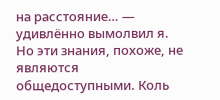на расстояние… — удивлённо вымолвил я. Но эти знания, похоже, не являются общедоступными. Коль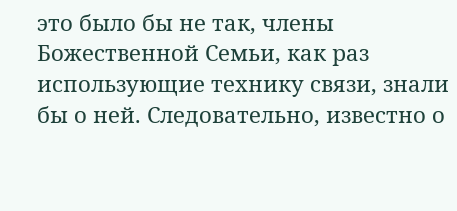это было бы не так, члены Божественной Семьи, как раз использующие технику связи, знали бы о ней. Следовательно, известно о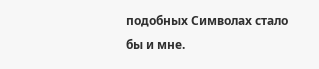подобных Символах стало бы и мне.